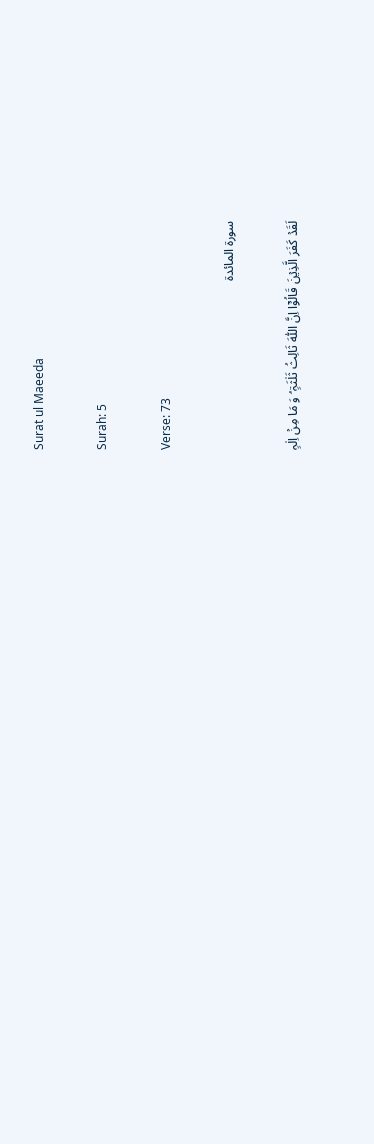Surat ul Maeeda

Surah: 5

Verse: 73

سورة المائدة

لَقَدۡ کَفَرَ الَّذِیۡنَ قَالُوۡۤا اِنَّ اللّٰہَ ثَالِثُ ثَلٰثَۃٍ ۘ وَ مَا مِنۡ اِلٰہٍ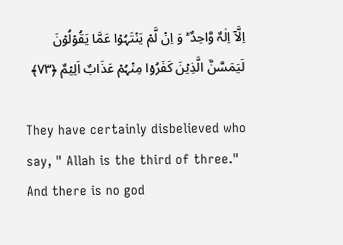اِلَّاۤ اِلٰہٌ وَّاحِدٌ ؕ وَ اِنۡ لَّمۡ یَنۡتَہُوۡا عَمَّا یَقُوۡلُوۡنَ لَیَمَسَّنَّ الَّذِیۡنَ کَفَرُوۡا مِنۡہُمۡ عَذَابٌ اَلِیۡمٌ ﴿۷۳﴾

They have certainly disbelieved who say, " Allah is the third of three." And there is no god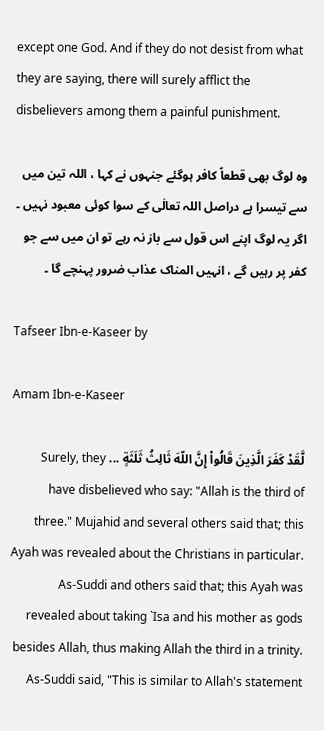except one God. And if they do not desist from what they are saying, there will surely afflict the disbelievers among them a painful punishment.

وہ لوگ بھی قطعاً کافر ہوگئے جنہوں نے کہا ، اللہ تین میں سے تیسرا ہے دراصل اللہ تعالٰی کے سوا کوئی معبود نہیں ۔ اگر یہ لوگ اپنے اس قول سے باز نہ رہے تو ان میں سے جو کفر پر رہیں گے ، انہیں المناک عذاب ضرور پہنچے گا ۔

Tafseer Ibn-e-Kaseer by

Amam Ibn-e-Kaseer

لَّقَدْ كَفَرَ الَّذِينَ قَالُواْ إِنَّ اللّهَ ثَالِثُ ثَلَثَةٍ ... Surely, they have disbelieved who say: "Allah is the third of three." Mujahid and several others said that; this Ayah was revealed about the Christians in particular. As-Suddi and others said that; this Ayah was revealed about taking `Isa and his mother as gods besides Allah, thus making Allah the third in a trinity. As-Suddi said, "This is similar to Allah's statement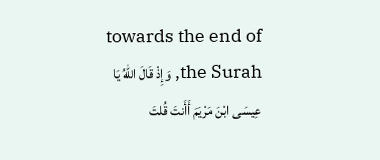towards the end of the Surah, وَإِذْ قَالَ اللّهُ يَا عِيسَى ابْنَ مَرْيَمَ أَأَنتَ قُلتَ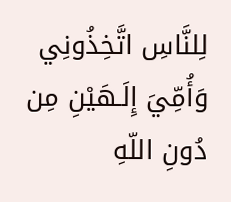لِلنَّاسِ اتَّخِذُونِي وَأُمِّيَ إِلَـهَيْنِ مِن دُونِ اللّهِ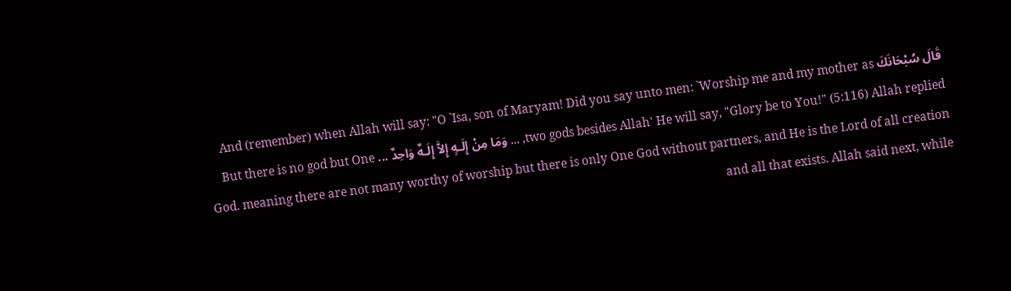قَالَ سُبْحَانَكَ And (remember) when Allah will say: "O `Isa, son of Maryam! Did you say unto men: `Worship me and my mother as two gods besides Allah' He will say, "Glory be to You!" (5:116) Allah replied, ... وَمَا مِنْ إِلَـهٍ إِلاَّ إِلَـهٌ وَاحِدٌ ... But there is no god but One God. meaning there are not many worthy of worship but there is only One God without partners, and He is the Lord of all creation and all that exists. Allah said next, while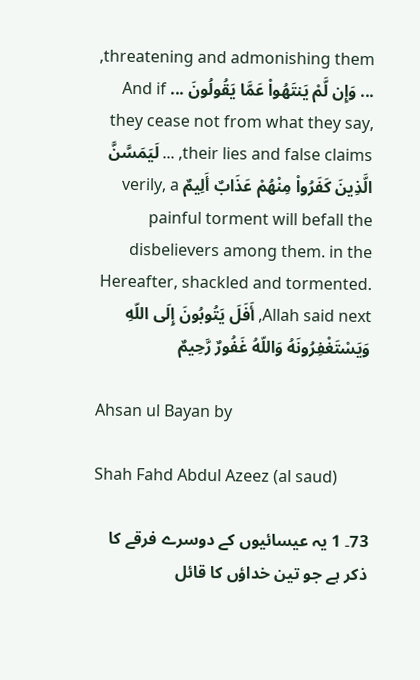threatening and admonishing them, ... وَإِن لَّمْ يَنتَهُواْ عَمَّا يَقُولُونَ ... And if they cease not from what they say, their lies and false claims, ... لَيَمَسَّنَّ الَّذِينَ كَفَرُواْ مِنْهُمْ عَذَابٌ أَلِيمٌ verily, a painful torment will befall the disbelievers among them. in the Hereafter, shackled and tormented. Allah said next, أَفَلَ يَتُوبُونَ إِلَى اللّهِ وَيَسْتَغْفِرُونَهُ وَاللّهُ غَفُورٌ رَّحِيمٌ

Ahsan ul Bayan by

Shah Fahd Abdul Azeez (al saud)

73۔ 1 یہ عیسائیوں کے دوسرے فرقے کا ذکر ہے جو تین خداؤں کا قائل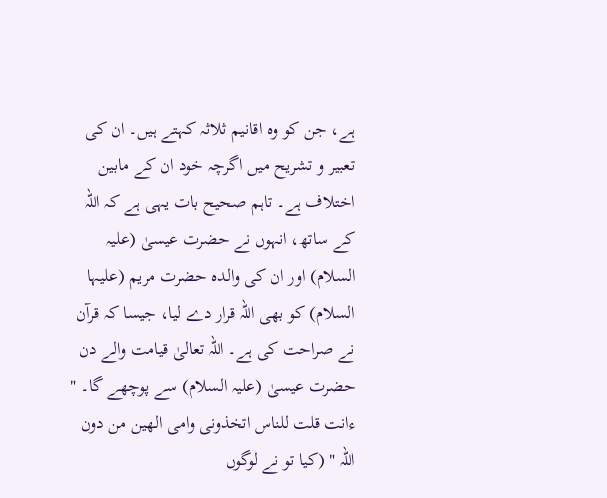ہے، جن کو وہ اقانیم ثلاثہ کہتے ہیں۔ ان کی تعبیر و تشریح میں اگرچہ خود ان کے مابین اختلاف ہے۔ تاہم صحیح بات یہی ہے کہ اللہ کے ساتھ، انہوں نے حضرت عیسیٰ (علیہ السلام) اور ان کی والدہ حضرت مریم (علیہا السلام) کو بھی اللہ قرار دے لیا، جیسا کہ قرآن نے صراحت کی ہے۔ اللہ تعالیٰ قیامت والے دن حضرت عیسیٰ (علیہ السلام) سے پوچھے گا۔ " ءانت قلت للناس اتخذونی وامی الھین من دون اللہ " (کیا تو نے لوگوں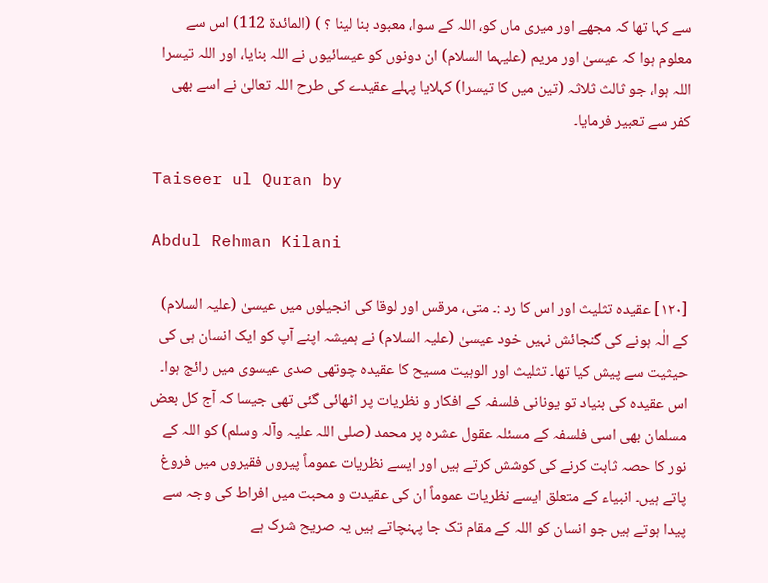سے کہا تھا کہ مجھے اور میری ماں کو، اللہ کے سوا، معبود بنا لینا ؟ ) (المائدۃ 112) اس سے معلوم ہوا کہ عیسیٰ اور مریم (علیہما السلام) ان دونوں کو عیسائیوں نے اللہ بنایا، اور اللہ تیسرا اللہ ہوا، جو ثالث ثلاثہ (تین میں کا تیسرا) کہلایا پہلے عقیدے کی طرح اللہ تعالیٰ نے اسے بھی کفر سے تعبیر فرمایا۔

Taiseer ul Quran by

Abdul Rehman Kilani

[١٢٠] عقیدہ تثلیث اور اس کا رد :۔ متی، مرقس اور لوقا کی انجیلوں میں عیسیٰ (علیہ السلام) کے الٰہ ہونے کی گنجائش نہیں خود عیسیٰ (علیہ السلام) نے ہمیشہ اپنے آپ کو ایک انسان ہی کی حیثیت سے پیش کیا تھا۔ تثلیث اور الوہیت مسیح کا عقیدہ چوتھی صدی عیسوی میں رائج ہوا۔ اس عقیدہ کی بنیاد تو یونانی فلسفہ کے افکار و نظریات پر اٹھائی گئی تھی جیسا کہ آج کل بعض مسلمان بھی اسی فلسفہ کے مسئلہ عقول عشرہ پر محمد (صلی اللہ علیہ وآلہ وسلم) کو اللہ کے نور کا حصہ ثابت کرنے کی کوشش کرتے ہیں اور ایسے نظریات عموماً پیروں فقیروں میں فروغ پاتے ہیں۔ انبیاء کے متعلق ایسے نظریات عموماً ان کی عقیدت و محبت میں افراط کی وجہ سے پیدا ہوتے ہیں جو انسان کو اللہ کے مقام تک جا پہنچاتے ہیں یہ صریح شرک ہے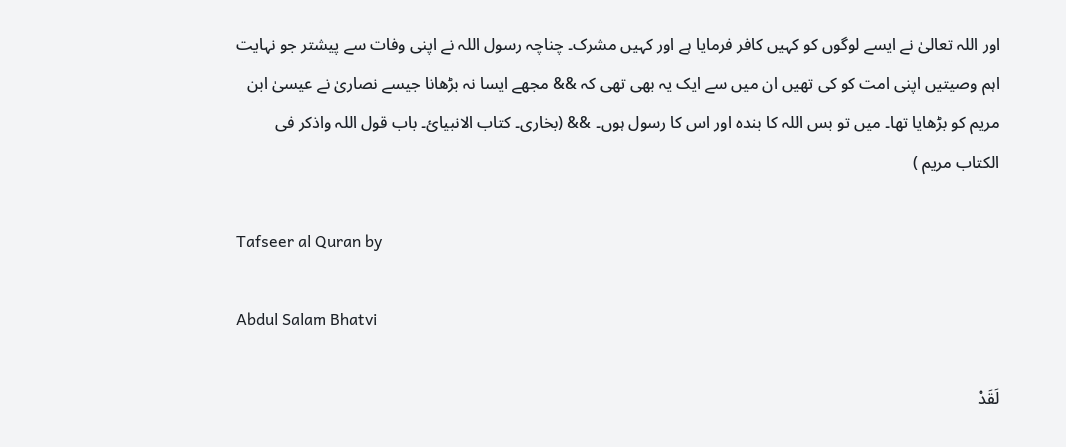اور اللہ تعالیٰ نے ایسے لوگوں کو کہیں کافر فرمایا ہے اور کہیں مشرک۔ چناچہ رسول اللہ نے اپنی وفات سے پیشتر جو نہایت اہم وصیتیں اپنی امت کو کی تھیں ان میں سے ایک یہ بھی تھی کہ && مجھے ایسا نہ بڑھانا جیسے نصاریٰ نے عیسیٰ ابن مریم کو بڑھایا تھا۔ میں تو بس اللہ کا بندہ اور اس کا رسول ہوں۔ && (بخاری۔ کتاب الانبیائ۔ باب قول اللہ واذکر فی الکتاب مریم )

Tafseer al Quran by

Abdul Salam Bhatvi

لَقَدْ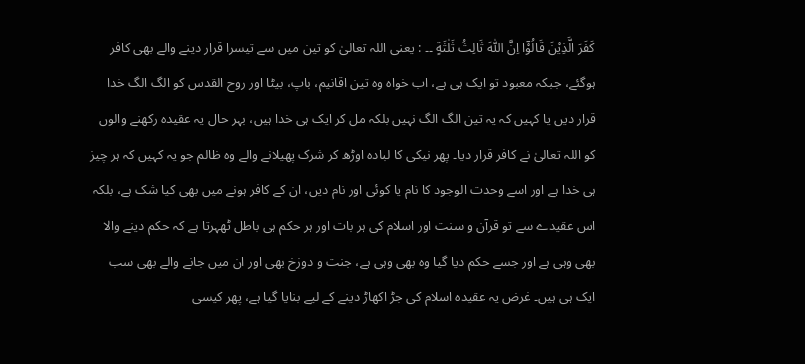كَفَرَ الَّذِيْنَ قَالُوْٓا اِنَّ اللّٰهَ ثَالِثُ ثَلٰثَةٍ ۔۔ : یعنی اللہ تعالیٰ کو تین میں سے تیسرا قرار دینے والے بھی کافر ہوگئے، جبکہ معبود تو ایک ہی ہے، اب خواہ وہ تین اقانیم، باپ، بیٹا اور روح القدس کو الگ الگ خدا قرار دیں یا کہیں کہ یہ تین الگ الگ نہیں بلکہ مل کر ایک ہی خدا ہیں، بہر حال یہ عقیدہ رکھنے والوں کو اللہ تعالیٰ نے کافر قرار دیا۔ پھر نیکی کا لبادہ اوڑھ کر شرک پھیلانے والے وہ ظالم جو یہ کہیں کہ ہر چیز ہی خدا ہے اور اسے وحدت الوجود کا نام یا کوئی اور نام دیں، ان کے کافر ہونے میں بھی کیا شک ہے، بلکہ اس عقیدے سے تو قرآن و سنت اور اسلام کی ہر بات اور ہر حکم ہی باطل ٹھہرتا ہے کہ حکم دینے والا بھی وہی ہے اور جسے حکم دیا گیا وہ بھی وہی ہے، جنت و دوزخ بھی اور ان میں جانے والے بھی سب ایک ہی ہیں۔ غرض یہ عقیدہ اسلام کی جڑ اکھاڑ دینے کے لیے بنایا گیا ہے، پھر کیسی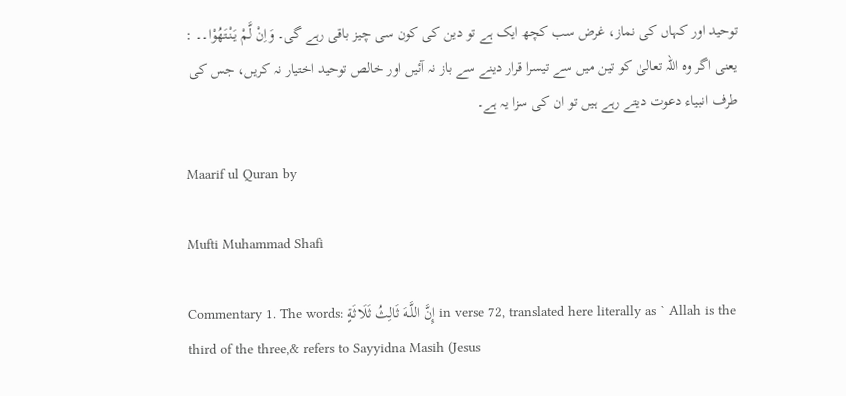توحید اور کہاں کی نماز، غرض سب کچھ ایک ہے تو دین کی کون سی چیز باقی رہے گی۔ وَاِنْ لَّمْ يَنْتَھُوْا۔۔ : یعنی اگر وہ اللہ تعالیٰ کو تین میں سے تیسرا قرار دینے سے باز نہ آئیں اور خالص توحید اختیار نہ کریں، جس کی طرف انبیاء دعوت دیتے رہے ہیں تو ان کی سزا یہ ہے۔

Maarif ul Quran by

Mufti Muhammad Shafi

Commentary 1. The words: إِنَّ اللَّـهَ ثَالِثُ ثَلَاثَةٍ in verse 72, translated here literally as ` Allah is the third of the three,& refers to Sayyidna Masih (Jesus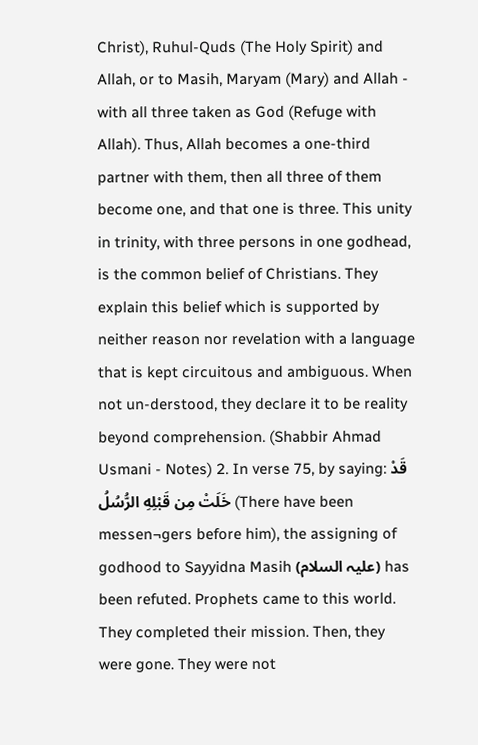Christ), Ruhul-Quds (The Holy Spirit) and Allah, or to Masih, Maryam (Mary) and Allah - with all three taken as God (Refuge with Allah). Thus, Allah becomes a one-third partner with them, then all three of them become one, and that one is three. This unity in trinity, with three persons in one godhead, is the common belief of Christians. They explain this belief which is supported by neither reason nor revelation with a language that is kept circuitous and ambiguous. When not un-derstood, they declare it to be reality beyond comprehension. (Shabbir Ahmad Usmani - Notes) 2. In verse 75, by saying: قَدْ خَلَتْ مِن قَبْلِهِ الرُّ‌سُلُ (There have been messen¬gers before him), the assigning of godhood to Sayyidna Masih (علیہ السلام) has been refuted. Prophets came to this world. They completed their mission. Then, they were gone. They were not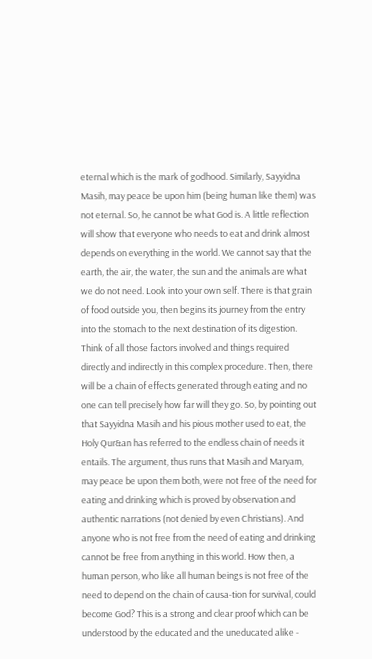eternal which is the mark of godhood. Similarly, Sayyidna Masih, may peace be upon him (being human like them) was not eternal. So, he cannot be what God is. A little reflection will show that everyone who needs to eat and drink almost depends on everything in the world. We cannot say that the earth, the air, the water, the sun and the animals are what we do not need. Look into your own self. There is that grain of food outside you, then begins its journey from the entry into the stomach to the next destination of its digestion. Think of all those factors involved and things required directly and indirectly in this complex procedure. Then, there will be a chain of effects generated through eating and no one can tell precisely how far will they go. So, by pointing out that Sayyidna Masih and his pious mother used to eat, the Holy Qur&an has referred to the endless chain of needs it entails. The argument, thus runs that Masih and Maryam, may peace be upon them both, were not free of the need for eating and drinking which is proved by observation and authentic narrations (not denied by even Christians). And anyone who is not free from the need of eating and drinking cannot be free from anything in this world. How then, a human person, who like all human beings is not free of the need to depend on the chain of causa-tion for survival, could become God? This is a strong and clear proof which can be understood by the educated and the uneducated alike -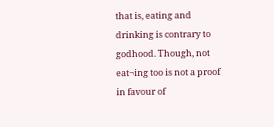that is, eating and drinking is contrary to godhood. Though, not eat¬ing too is not a proof in favour of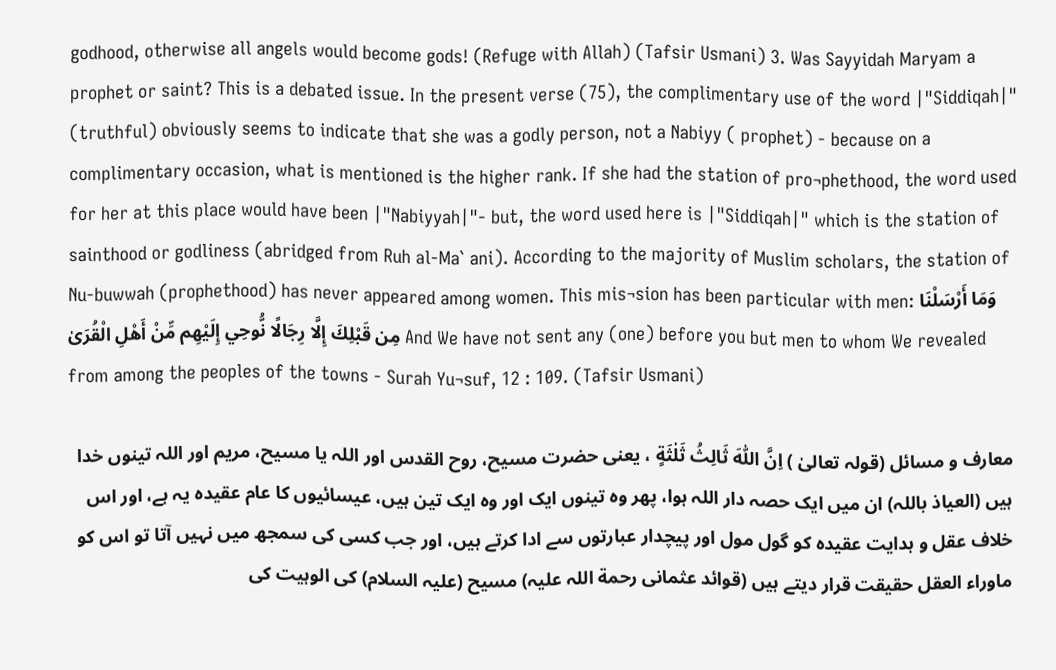godhood, otherwise all angels would become gods! (Refuge with Allah) (Tafsir Usmani) 3. Was Sayyidah Maryam a prophet or saint? This is a debated issue. In the present verse (75), the complimentary use of the word |"Siddiqah|" (truthful) obviously seems to indicate that she was a godly person, not a Nabiyy ( prophet) - because on a complimentary occasion, what is mentioned is the higher rank. If she had the station of pro¬phethood, the word used for her at this place would have been |"Nabiyyah|"- but, the word used here is |"Siddiqah|" which is the station of sainthood or godliness (abridged from Ruh al-Ma` ani). According to the majority of Muslim scholars, the station of Nu-buwwah (prophethood) has never appeared among women. This mis¬sion has been particular with men: وَمَا أَرْ‌سَلْنَا مِن قَبْلِكَ إِلَّا رِ‌جَالًا نُّوحِي إِلَيْهِم مِّنْ أَهْلِ الْقُرَ‌ىٰ And We have not sent any (one) before you but men to whom We revealed from among the peoples of the towns - Surah Yu¬suf, 12 : 109. (Tafsir Usmani)

معارف و مسائل (قولہ تعالیٰ ) اِنَّ اللّٰهَ ثَالِثُ ثَلٰثَةٍ ، یعنی حضرت مسیح، روح القدس اور اللہ یا مسیح، مریم اور اللہ تینوں خدا ہیں (العیاذ باللہ) ان میں ایک حصہ دار اللہ ہوا، پھر وہ تینوں ایک اور وہ ایک تین ہیں، عیسائیوں کا عام عقیدہ یہ ہے، اور اس خلاف عقل و ہدایت عقیدہ کو گول مول اور پیچدار عبارتوں سے ادا کرتے ہیں، اور جب کسی کی سمجھ میں نہیں آتا تو اس کو ماوراء العقل حقیقت قرار دیتے ہیں (قوائد عثمانی رحمة اللہ علیہ) مسیح (علیہ السلام) کی الوہیت کی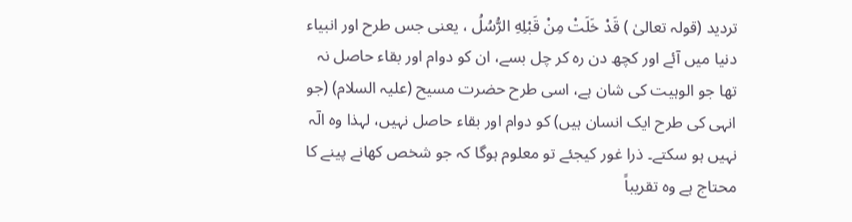تردید (قولہ تعالیٰ ) قَدْ خَلَتْ مِنْ قَبْلِهِ الرُّسُلُ ، یعنی جس طرح اور انبیاء دنیا میں آئے اور کچھ دن رہ کر چل بسے، ان کو دوام اور بقاء حاصل نہ تھا جو الوہیت کی شان ہے، اسی طرح حضرت مسیح (علیہ السلام) (جو انہی کی طرح ایک انسان ہیں) کو دوام اور بقاء حاصل نہیں، لہذا وہ الٓہ نہیں ہو سکتے۔ ذرا غور کیجئے تو معلوم ہوگا کہ جو شخص کھانے پینے کا محتاج ہے وہ تقریباً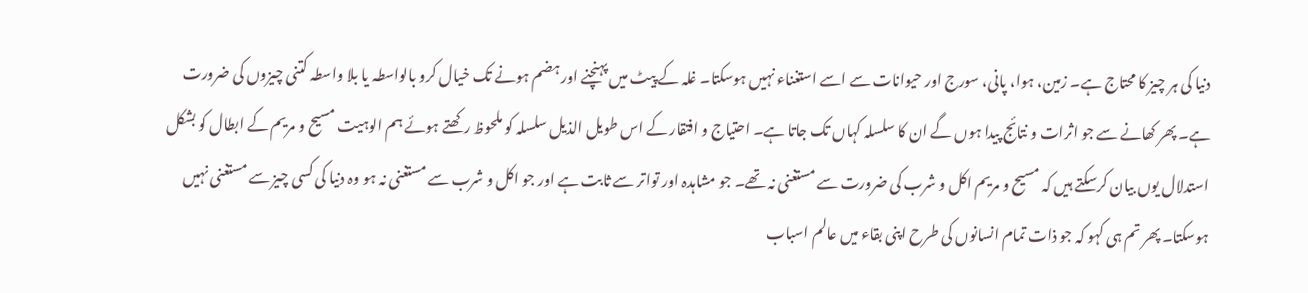دنیا کی ہر چیز کا محتاج ہے۔ زمین، ہوا، پانی، سورج اور حیوانات سے اسے استغناء نہیں ہوسکتا۔ غلہ کے پیٹ میں پہنچنے اور ہضم ہونے تک خیال کرو بالواسطہ یا بلا واسطہ کتنی چیزوں کی ضرورت ہے۔ پھر کھانے سے جو اثرات و نتائج پیدا ہوں گے ان کا سلسلہ کہاں تک جاتا ہے۔ احتیاج و افتقار کے اس طویل الذیل سلسلہ کو ملحوظ رکھتے ہوئے ہم الوہیت مسیح و مریم کے ابطال کو بشکل استدلال یوں بیان کرسکتے ہیں کہ مسیح و مریم اکل و شرب کی ضرورت سے مستغنی نہ تھے۔ جو مشاہدہ اور تواتر سے ثابت ہے اور جو اکل و شرب سے مستغنی نہ ہو وہ دنیا کی کسی چیز سے مستغنی نہیں ہوسکتا۔ پھر تم ہی کہو کہ جو ذات تمام انسانوں کی طرح اپنی بقاء میں عالم اسباب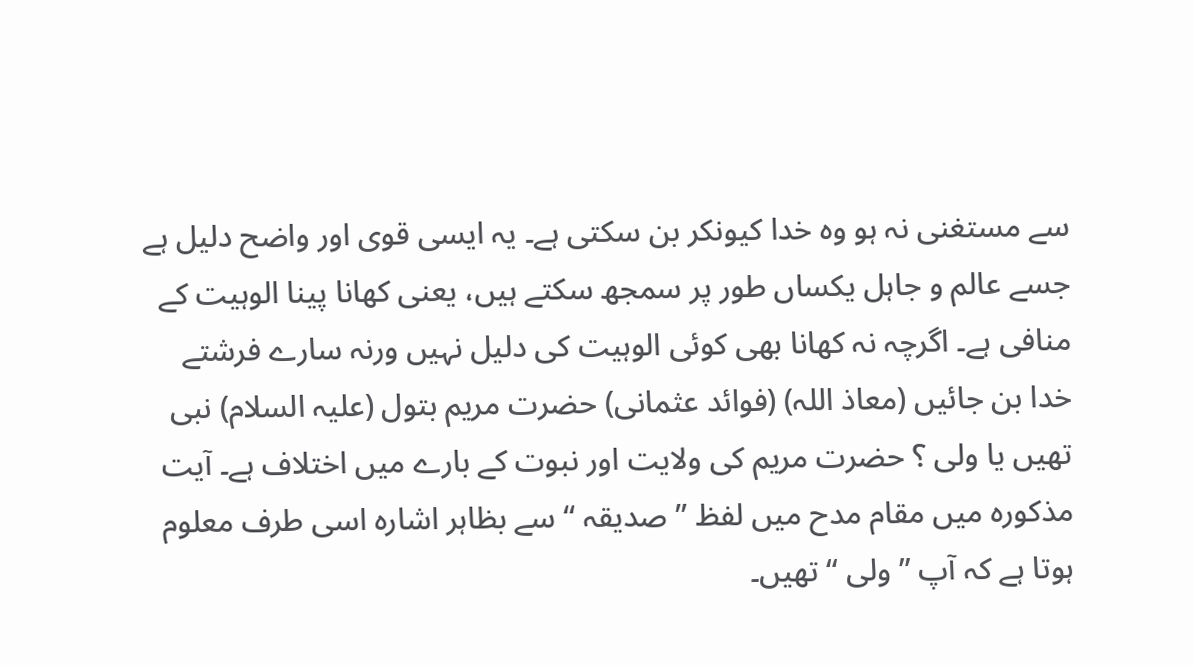سے مستغنی نہ ہو وہ خدا کیونکر بن سکتی ہے۔ یہ ایسی قوی اور واضح دلیل ہے جسے عالم و جاہل یکساں طور پر سمجھ سکتے ہیں، یعنی کھانا پینا الوہیت کے منافی ہے۔ اگرچہ نہ کھانا بھی کوئی الوہیت کی دلیل نہیں ورنہ سارے فرشتے خدا بن جائیں (معاذ اللہ) (فوائد عثمانی) حضرت مریم بتول (علیہ السلام) نبی تھیں یا ولی ؟ حضرت مریم کی ولایت اور نبوت کے بارے میں اختلاف ہے۔ آیت مذکورہ میں مقام مدح میں لفظ ” صدیقہ “ سے بظاہر اشارہ اسی طرف معلوم ہوتا ہے کہ آپ ” ولی “ تھیں۔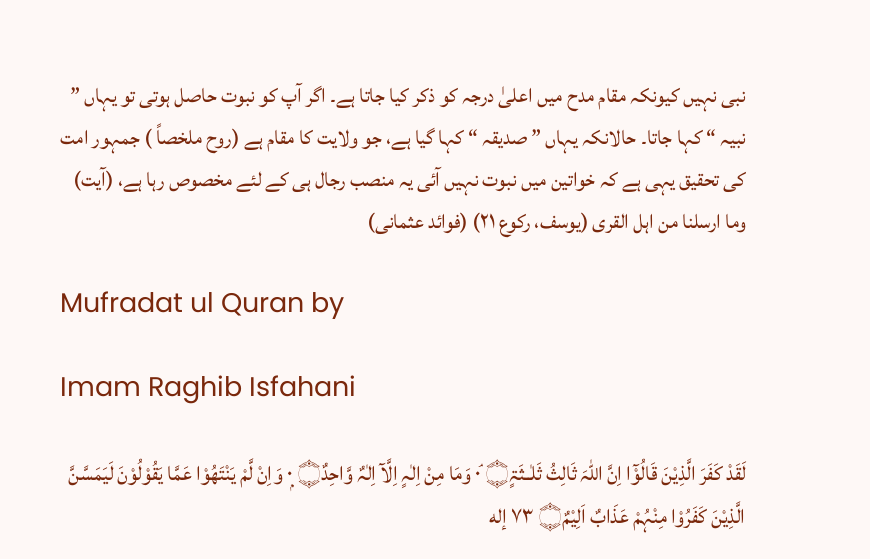نبی نہیں کیونکہ مقام مدح میں اعلیٰ درجہ کو ذکر کیا جاتا ہے۔ اگر آپ کو نبوت حاصل ہوتی تو یہاں ” نبیہ “ کہا جاتا۔ حالانکہ یہاں ” صدیقہ “ کہا گیا ہے، جو ولایت کا مقام ہے (روح ملخصاً ) جمہور امت کی تحقیق یہی ہے کہ خواتین میں نبوت نہیں آئی یہ منصب رجال ہی کے لئے مخصوص رہا ہے، (آیت) وما ارسلنا من اہل القری (یوسف، رکوع ٢١) (فوائد عثمانی)

Mufradat ul Quran by

Imam Raghib Isfahani

لَقَدْ كَفَرَ الَّذِيْنَ قَالُوْٓا اِنَّ اللہَ ثَالِثُ ثَلٰــثَۃٍ۝ ٠ۘ وَمَا مِنْ اِلٰہٍ اِلَّآ اِلٰہٌ وَّاحِدٌ۝ ٠ۭ وَاِنْ لَّمْ يَنْتَھُوْا عَمَّا يَقُوْلُوْنَ لَيَمَسَّنَّ الَّذِيْنَ كَفَرُوْا مِنْہُمْ عَذَابٌ اَلِيْمٌ۝ ٧٣ إله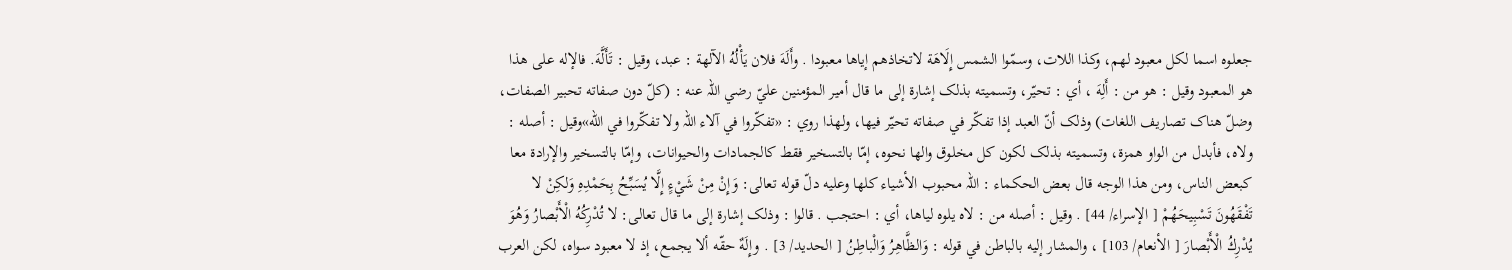جعلوه اسما لکل معبود لهم، وکذا اللات، وسمّوا الشمس إِلَاهَة لاتخاذهم إياها معبودا . وأَلَهَ فلان يَأْلُهُ الآلهة : عبد، وقیل : تَأَلَّهَ. فالإله علی هذا هو المعبود وقیل : هو من : أَلِهَ ، أي : تحيّر، وتسمیته بذلک إشارة إلى ما قال أمير المؤمنین عليّ رضي اللہ عنه : (كلّ دون صفاته تحبیر الصفات، وضلّ هناک تصاریف اللغات) وذلک أنّ العبد إذا تفكّر في صفاته تحيّر فيها، ولهذا روي : «تفكّروا في آلاء اللہ ولا تفكّروا في الله»وقیل : أصله : ولاه، فأبدل من الواو همزة، وتسمیته بذلک لکون کل مخلوق والها نحوه، إمّا بالتسخیر فقط کالجمادات والحیوانات، وإمّا بالتسخیر والإرادة معا کبعض الناس، ومن هذا الوجه قال بعض الحکماء : اللہ محبوب الأشياء کلها وعليه دلّ قوله تعالی: وَإِنْ مِنْ شَيْءٍ إِلَّا يُسَبِّحُ بِحَمْدِهِ وَلكِنْ لا تَفْقَهُونَ تَسْبِيحَهُمْ [ الإسراء/ 44] . وقیل : أصله من : لاه يلوه لياها، أي : احتجب . قالوا : وذلک إشارة إلى ما قال تعالی: لا تُدْرِكُهُ الْأَبْصارُ وَهُوَ يُدْرِكُ الْأَبْصارَ [ الأنعام/ 103] ، والمشار إليه بالباطن في قوله : وَالظَّاهِرُ وَالْباطِنُ [ الحدید/ 3] . وإِلَهٌ حقّه ألا يجمع، إذ لا معبود سواه، لکن العرب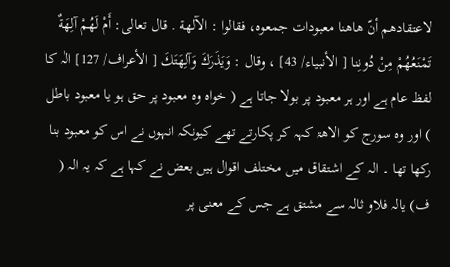لاعتقادهم أنّ هاهنا معبودات جمعوه، فقالوا : الآلهة . قال تعالی: أَمْ لَهُمْ آلِهَةٌ تَمْنَعُهُمْ مِنْ دُونِنا [ الأنبیاء/ 43] ، وقال : وَيَذَرَكَ وَآلِهَتَكَ [ الأعراف/ 127] الٰہ کا لفظ عام ہے اور ہر معبود پر بولا جاتا ہے ( خواہ وہ معبود پر حق ہو یا معبود باطل ) اور وہ سورج کو الاھۃ کہہ کر پکارتے تھے کیونکہ انہوں نے اس کو معبود بنا رکھا تھا ۔ الہ کے اشتقاق میں مختلف اقوال ہیں بعض نے کہا ہے کہ یہ الہ ( ف) یالہ فلاو ثالہ سے مشتق ہے جس کے معنی پر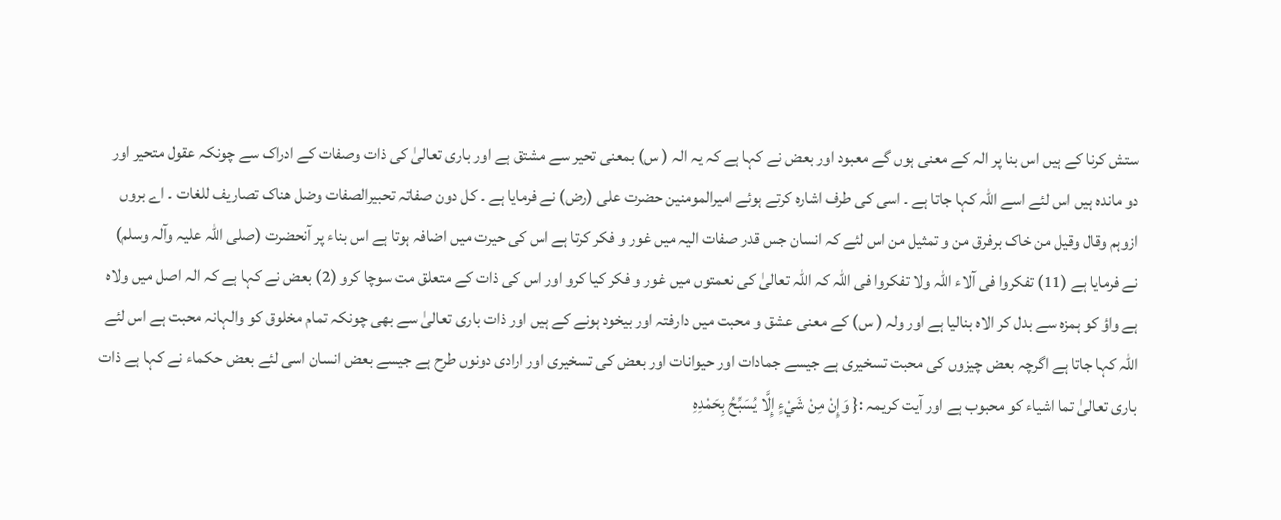ستش کرنا کے ہیں اس بنا پر الہ کے معنی ہوں گے معبود اور بعض نے کہا ہے کہ یہ الہ ( س) بمعنی تحیر سے مشتق ہے اور باری تعالیٰ کی ذات وصفات کے ادراک سے چونکہ عقول متحیر اور دو ماندہ ہیں اس لئے اسے اللہ کہا جاتا ہے ۔ اسی کی طرف اشارہ کرتے ہوئے امیرالمومنین حضرت علی (رض) نے فرمایا ہے ۔ کل دون صفاتہ تحبیرالصفات وضل ھناک تصاریف للغات ۔ اے بروں ازوہم وقال وقیل من خاک برفرق من و تمثیل من اس لئے کہ انسان جس قدر صفات الیہ میں غور و فکر کرتا ہے اس کی حیرت میں اضافہ ہوتا ہے اس بناء پر آنحضرت (صلی اللہ علیہ وآلہ وسلم) نے فرمایا ہے (11) تفکروا فی آلاء اللہ ولا تفکروا فی اللہ کہ اللہ تعالیٰ کی نعمتوں میں غور و فکر کیا کرو اور اس کی ذات کے متعلق مت سوچا کرو (2) بعض نے کہا ہے کہ الہ اصل میں ولاہ ہے واؤ کو ہمزہ سے بدل کر الاہ بنالیا ہے اور ولہ ( س) کے معنی عشق و محبت میں دارفتہ اور بیخود ہونے کے ہیں اور ذات باری تعالیٰ سے بھی چونکہ تمام مخلوق کو والہانہ محبت ہے اس لئے اللہ کہا جاتا ہے اگرچہ بعض چیزوں کی محبت تسخیری ہے جیسے جمادات اور حیوانات اور بعض کی تسخیری اور ارادی دونوں طرح ہے جیسے بعض انسان اسی لئے بعض حکماء نے کہا ہے ذات باری تعالیٰ تما اشیاء کو محبوب ہے اور آیت کریمہ :{ وَإِنْ مِنْ شَيْءٍ إِلَّا يُسَبِّحُ بِحَمْدِهِ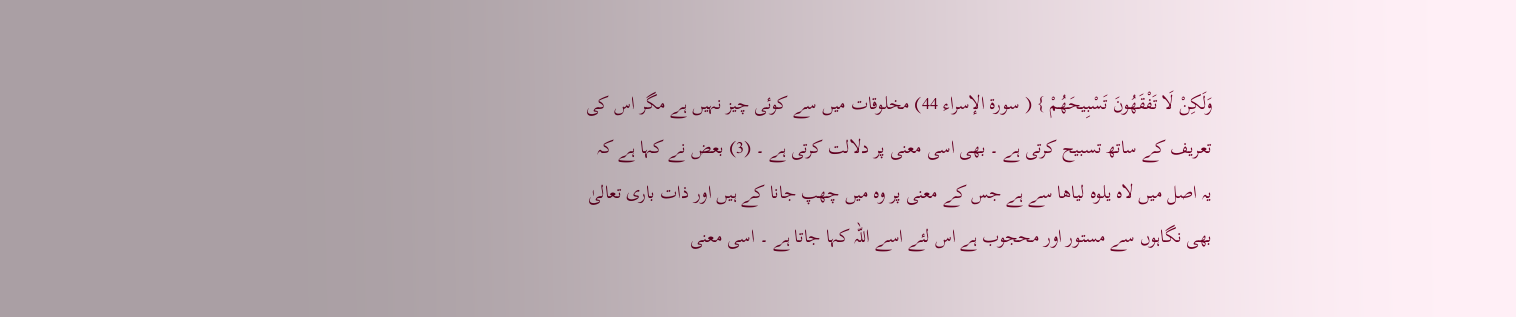وَلَكِنْ لَا تَفْقَهُونَ تَسْبِيحَهُمْ } ( سورة الإسراء 44) مخلوقات میں سے کوئی چیز نہیں ہے مگر اس کی تعریف کے ساتھ تسبیح کرتی ہے ۔ بھی اسی معنی پر دلالت کرتی ہے ۔ (3) بعض نے کہا ہے کہ یہ اصل میں لاہ یلوہ لیاھا سے ہے جس کے معنی پر وہ میں چھپ جانا کے ہیں اور ذات باری تعالیٰ بھی نگاہوں سے مستور اور محجوب ہے اس لئے اسے اللہ کہا جاتا ہے ۔ اسی معنی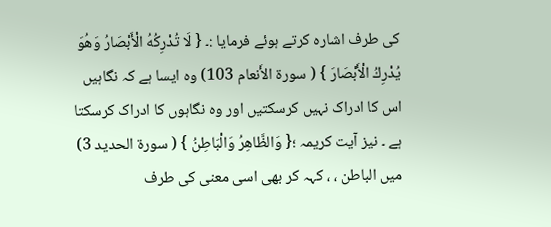کی طرف اشارہ کرتے ہوئے فرمایا :۔ { لَا تُدْرِكُهُ الْأَبْصَارُ وَهُوَ يُدْرِكُ الْأَبْصَارَ } ( سورة الأَنعام 103) وہ ایسا ہے کہ نگاہیں اس کا ادراک نہیں کرسکتیں اور وہ نگاہوں کا ادراک کرسکتا ہے ۔ نیز آیت کریمہ ؛{ وَالظَّاهِرُ وَالْبَاطِنُ } ( سورة الحدید 3) میں الباطن ، ، کہہ کر بھی اسی معنی کی طرف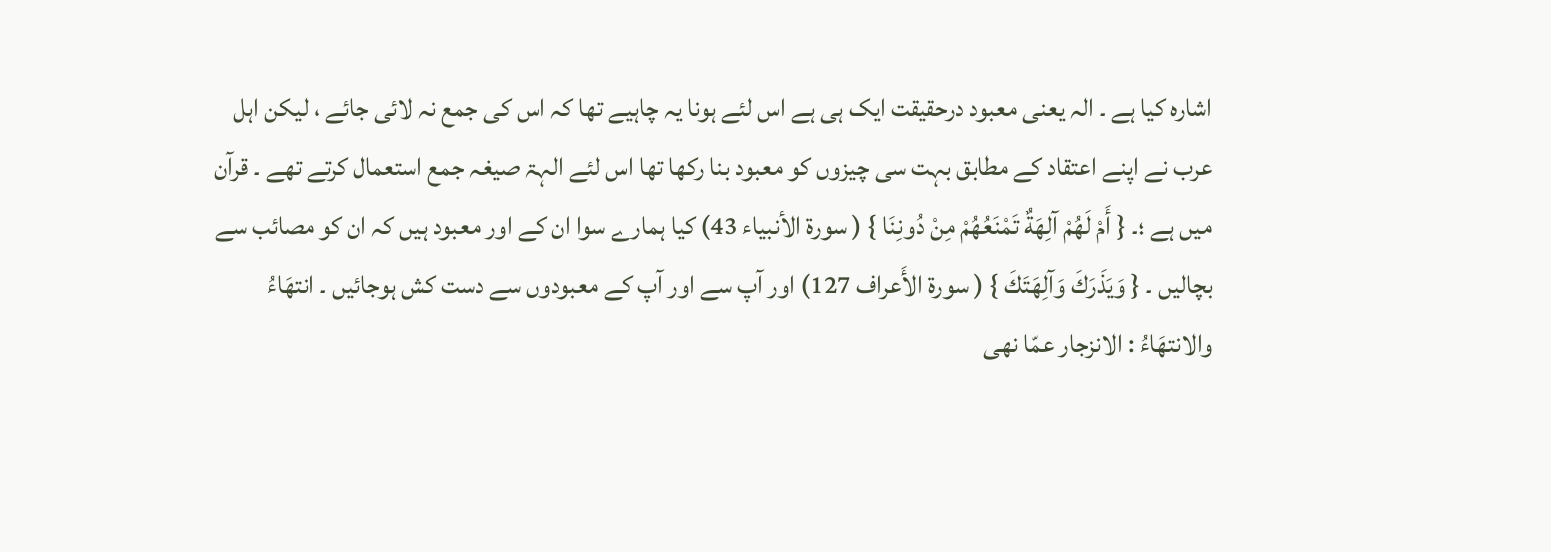اشارہ کیا ہے ۔ الہ یعنی معبود درحقیقت ایک ہی ہے اس لئے ہونا یہ چاہیے تھا کہ اس کی جمع نہ لائی جائے ، لیکن اہل عرب نے اپنے اعتقاد کے مطابق بہت سی چیزوں کو معبود بنا رکھا تھا اس لئے الہۃ صیغہ جمع استعمال کرتے تھے ۔ قرآن میں ہے ؛۔ { أَمْ لَهُمْ آلِهَةٌ تَمْنَعُهُمْ مِنْ دُونِنَا } ( سورة الأنبیاء 43) کیا ہمارے سوا ان کے اور معبود ہیں کہ ان کو مصائب سے بچالیں ۔ { وَيَذَرَكَ وَآلِهَتَكَ } ( سورة الأَعراف 127) اور آپ سے اور آپ کے معبودوں سے دست کش ہوجائیں ۔ انتهَاءُ والانتهَاءُ : الانزجار عمّا نهى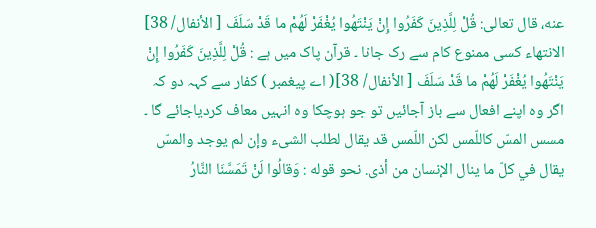عنه، قال تعالی: قُلْ لِلَّذِينَ كَفَرُوا إِنْ يَنْتَهُوا يُغْفَرْ لَهُمْ ما قَدْ سَلَفَ [ الأنفال/ 38] الانتھاء کسی ممنوع کام سے رک جانا ۔ قرآن پاک میں ہے : قُلْ لِلَّذِينَ كَفَرُوا إِنْ يَنْتَهُوا يُغْفَرْ لَهُمْ ما قَدْ سَلَفَ [ الأنفال/ 38]( اے پیغمبر ) کفار سے کہہ دو کہ اگر وہ اپنے افعال سے باز آجائیں تو جو ہوچکا وہ انہیں معاف کردیاجائے گا ۔ مسس المسّ کاللّمس لکن اللّمس قد يقال لطلب الشیء وإن لم يوجد والمسّ يقال في كلّ ما ينال الإنسان من أذى. نحو قوله : وَقالُوا لَنْ تَمَسَّنَا النَّارُ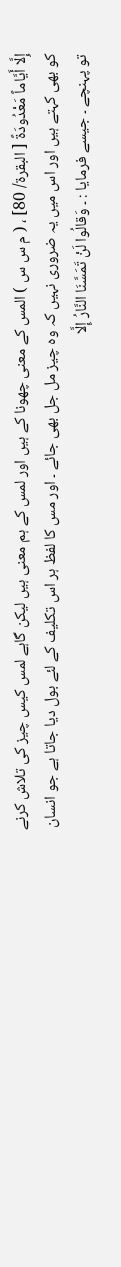إِلَّا أَيَّاماً مَعْدُودَةً [ البقرة/ 80] ، ( م س س ) المس کے معنی چھونا کے ہیں اور لمس کے ہم معنی ہیں لیکن گاہے لمس کیس چیز کی تلاش کرنے کو بھی کہتے ہیں اور اس میں یہ ضروری نہیں کہ وہ چیز مل جل بھی جائے ۔ اور مس کا لفظ ہر اس تکلیف کے لئے بول دیا جاتا ہے جو انسان تو پہنچے ۔ جیسے فرمایا : ۔ وَقالُوا لَنْ تَمَسَّنَا النَّارُ إِلَّا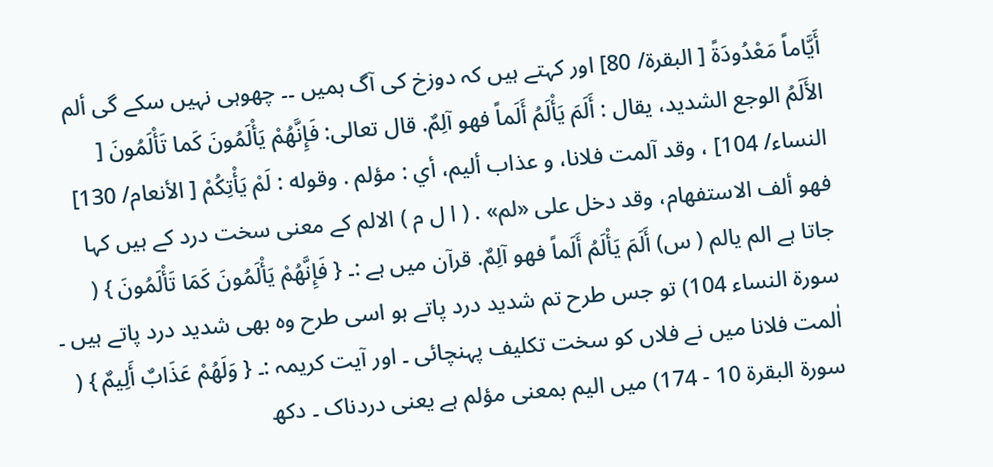أَيَّاماً مَعْدُودَةً [ البقرة/ 80] اور کہتے ہیں کہ دوزخ کی آگ ہمیں ۔۔ چھوہی نہیں سکے گی ألم الأَلَمُ الوجع الشدید، يقال : أَلَمَ يَأْلَمُ أَلَماً فهو آلِمٌ. قال تعالی: فَإِنَّهُمْ يَأْلَمُونَ كَما تَأْلَمُونَ [ النساء/ 104] ، وقد آلمت فلانا، و عذاب أليم، أي : مؤلم . وقوله : لَمْ يَأْتِكُمْ [ الأنعام/ 130] فهو ألف الاستفهام، وقد دخل علی «لم» . ( ا ل م ) الالم کے معنی سخت درد کے ہیں کہا جاتا ہے الم یالم ( س) أَلَمَ يَأْلَمُ أَلَماً فهو آلِمٌ. قرآن میں ہے :۔ { فَإِنَّهُمْ يَأْلَمُونَ كَمَا تَأْلَمُونَ } ( سورة النساء 104) تو جس طرح تم شدید درد پاتے ہو اسی طرح وہ بھی شدید درد پاتے ہیں ۔ اٰلمت فلانا میں نے فلاں کو سخت تکلیف پہنچائی ۔ اور آیت کریمہ :۔ { وَلَهُمْ عَذَابٌ أَلِيمٌ } ( سورة البقرة 10 - 174) میں الیم بمعنی مؤلم ہے یعنی دردناک ۔ دکھ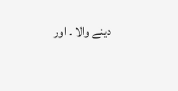دینے والا ۔ اور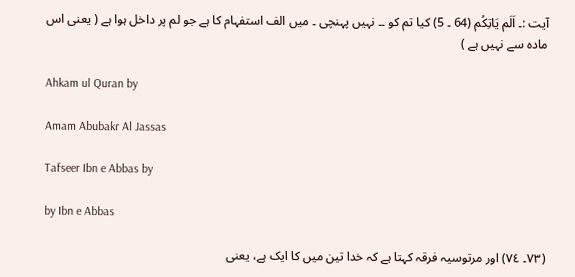آیت :۔ اَلَم یَاتِکُم (64 ۔ 5) کیا تم کو ۔۔ نہیں پہنچی ۔ میں الف استفہام کا ہے جو لم پر داخل ہوا ہے ( یعنی اس مادہ سے نہیں ہے )

Ahkam ul Quran by

Amam Abubakr Al Jassas

Tafseer Ibn e Abbas by

by Ibn e Abbas

(٧٣۔ ٧٤) اور مرتوسیہ فرقہ کہتا ہے کہ خدا تین میں کا ایک ہے، یعنی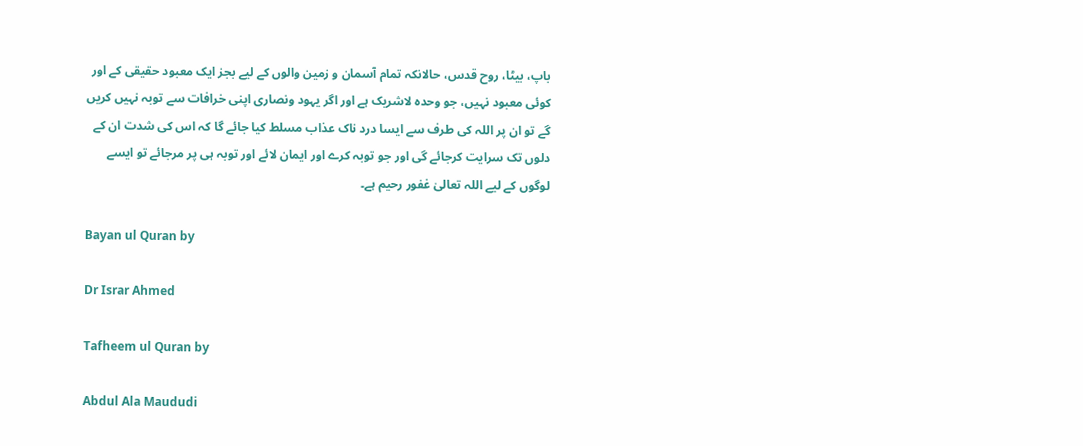باپ، بیٹا، روح قدس، حالانکہ تمام آسمان و زمین والوں کے لیے بجز ایک معبود حقیقی کے اور کوئی معبود نہیں، جو وحدہ لاشریک ہے اور اگر یہود ونصاری اپنی خرافات سے توبہ نہیں کریں گے تو ان پر اللہ کی طرف سے ایسا درد ناک عذاب مسلط کیا جائے گا کہ اس کی شدت ان کے دلوں تک سرایت کرجائے گی اور جو توبہ کرے اور ایمان لائے اور توبہ ہی پر مرجائے تو ایسے لوگوں کے لیے اللہ تعالیٰ غفور رحیم ہے۔

Bayan ul Quran by

Dr Israr Ahmed

Tafheem ul Quran by

Abdul Ala Maududi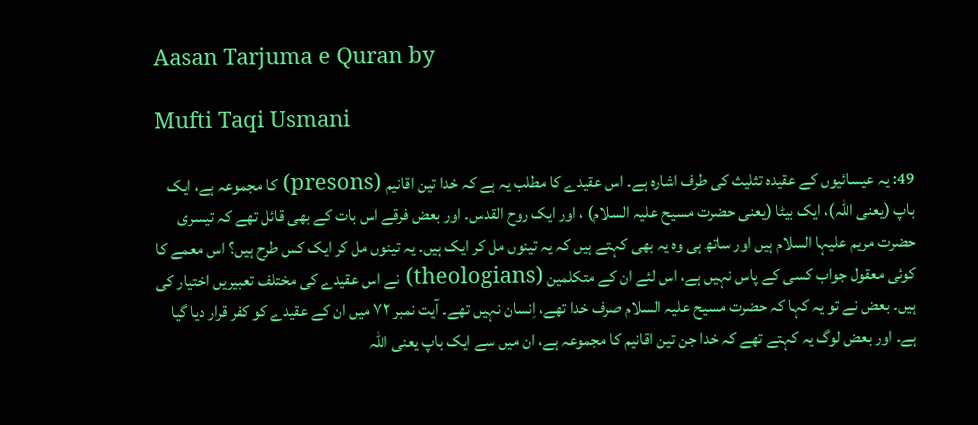Aasan Tarjuma e Quran by

Mufti Taqi Usmani

49: یہ عیسائیوں کے عقیدہ تثلیث کی طرف اشارہ ہے۔ اس عقیدے کا مطلب یہ ہے کہ خدا تین اقانیم (presons) کا مجموعہ ہے، ایک باپ (یعنی اللہ)، ایک بیٹا (یعنی حضرت مسیح علیہ السلام) ، اور ایک روح القدس۔ اور بعض فرقے اس بات کے بھی قائل تھے کہ تیسری حضرت مریم علیہا السلام ہیں اور ساتھ ہی وہ یہ بھی کہتے ہیں کہ یہ تینوں مل کر ایک ہیں۔ یہ تینوں مل کر ایک کس طرح ہیں؟ اس معمے کا کوئی معقول جواب کسی کے پاس نہیں ہے، اس لئے ان کے متکلمین (theologians) نے اس عقیدے کی مختلف تعبیریں اختیار کی ہیں۔ بعض نے تو یہ کہا کہ حضرت مسیح علیہ السلام صرف خدا تھے، اِنسان نہیں تھے۔ آیت نمبر ۷۲ میں ان کے عقیدے کو کفر قرار دیا گیا ہے۔ اور بعض لوگ یہ کہتے تھے کہ خدا جن تین اقانیم کا مجموعہ ہے، ان میں سے ایک باپ یعنی اللہ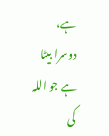ہے، دوسرا بیٹا ہے جو اللہ کی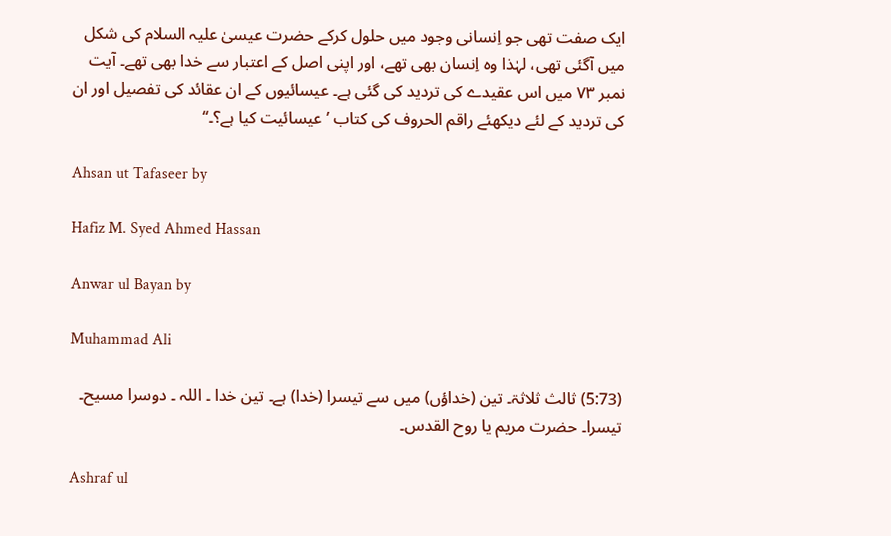ایک صفت تھی جو اِنسانی وجود میں حلول کرکے حضرت عیسیٰ علیہ السلام کی شکل میں آگئی تھی، لہٰذا وہ اِنسان بھی تھے، اور اپنی اصل کے اعتبار سے خدا بھی تھے۔ آیت نمبر ۷۳ میں اس عقیدے کی تردید کی گئی ہے۔ عیسائیوں کے ان عقائد کی تفصیل اور ان کی تردید کے لئے دیکھئے راقم الحروف کی کتاب ’عیسائیت کیا ہے؟۔‘‘

Ahsan ut Tafaseer by

Hafiz M. Syed Ahmed Hassan

Anwar ul Bayan by

Muhammad Ali

(5:73) ثالث ثلاثۃ۔ تین (خداؤں) میں سے تیسرا (خدا) ہے۔ تین خدا ۔ اللہ ۔ دوسرا مسیح۔ تیسرا۔ حضرت مریم یا روح القدس۔

Ashraf ul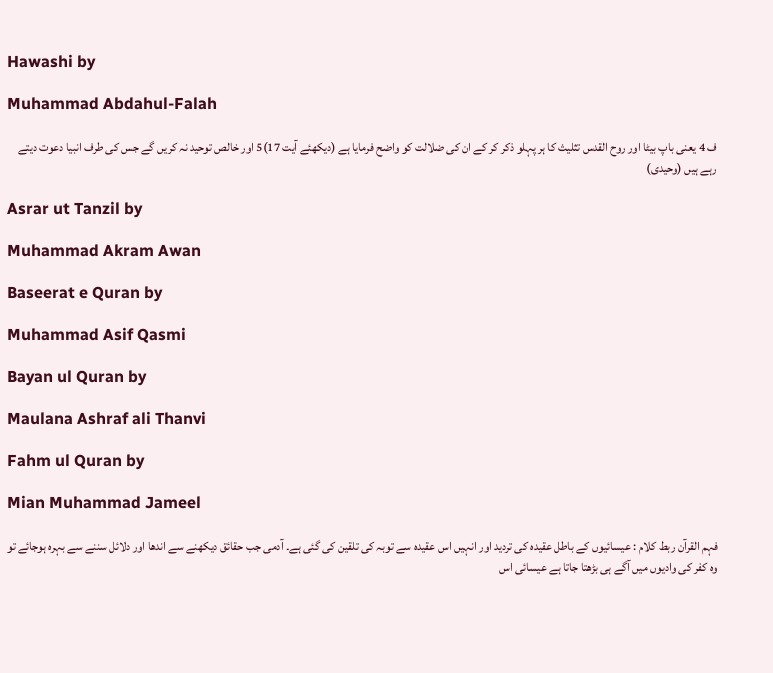Hawashi by

Muhammad Abdahul-Falah

ف 4 یعنی باپ بیٹا اور روح القدس تثلیث کا ہر پہلو ذکر کر کے ان کی ضلالت کو واضح فرمایا ہے (دیکھئے آیت 17)5 اور خالص توحید نہ کریں گے جس کی طرف انبیا دعوت دیتے رہے ہیں (وحیدی)

Asrar ut Tanzil by

Muhammad Akram Awan

Baseerat e Quran by

Muhammad Asif Qasmi

Bayan ul Quran by

Maulana Ashraf ali Thanvi

Fahm ul Quran by

Mian Muhammad Jameel

فہم القرآن ربط کلام : عیسائیوں کے باطل عقیدہ کی تردید اور انہیں اس عقیدہ سے توبہ کی تلقین کی گئی ہے۔ آدمی جب حقائق دیکھنے سے اندھا اور دلائل سننے سے بہرہ ہوجائے تو وہ کفر کی وادیوں میں آگے ہی بڑھتا جاتا ہے عیسائی اس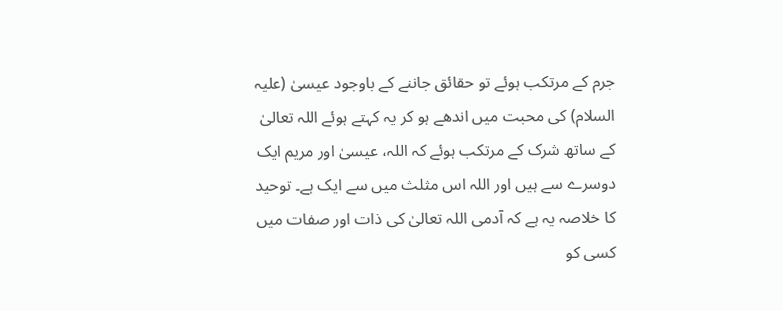جرم کے مرتکب ہوئے تو حقائق جاننے کے باوجود عیسیٰ (علیہ السلام) کی محبت میں اندھے ہو کر یہ کہتے ہوئے اللہ تعالیٰ کے ساتھ شرک کے مرتکب ہوئے کہ اللہ، عیسیٰ اور مریم ایک دوسرے سے ہیں اور اللہ اس مثلث میں سے ایک ہے۔ توحید کا خلاصہ یہ ہے کہ آدمی اللہ تعالیٰ کی ذات اور صفات میں کسی کو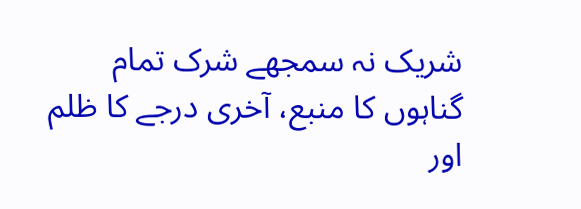شریک نہ سمجھے شرک تمام گناہوں کا منبع، آخری درجے کا ظلم اور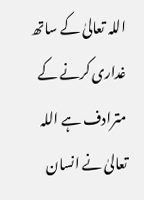اللہ تعالیٰ کے ساتھ غداری کرنے کے مترادف ہے اللہ تعالیٰ نے انسان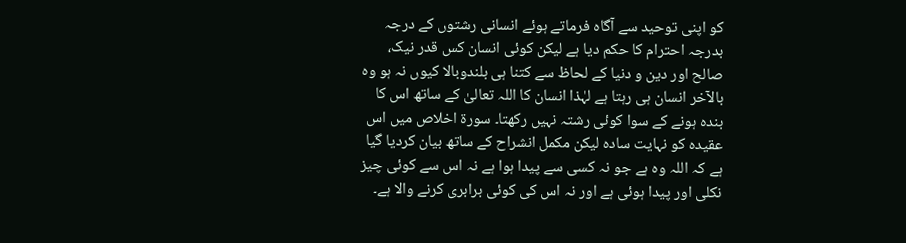کو اپنی توحید سے آگاہ فرماتے ہوئے انسانی رشتوں کے درجہ بدرجہ احترام کا حکم دیا ہے لیکن کوئی انسان کس قدر نیک، صالح اور دین و دنیا کے لحاظ سے کتنا ہی بلندوبالا کیوں نہ ہو وہ بالآخر انسان ہی رہتا ہے لہٰذا انسان کا اللہ تعالیٰ کے ساتھ اس کا بندہ ہونے کے سوا کوئی رشتہ نہیں رکھتا۔ سورۃ اخلاص میں اس عقیدہ کو نہایت سادہ لیکن مکمل انشراح کے ساتھ بیان کردیا گیا ہے کہ اللہ وہ ہے جو نہ کسی سے پیدا ہوا ہے نہ اس سے کوئی چیز نکلی اور پیدا ہوئی ہے اور نہ اس کی کوئی برابری کرنے والا ہے۔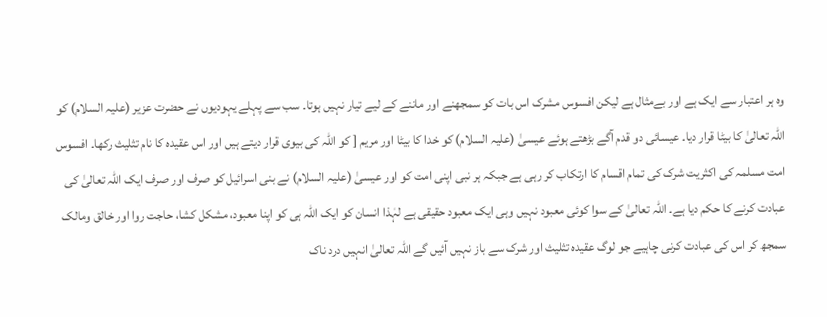وہ ہر اعتبار سے ایک ہے اور بےمثال ہے لیکن افسوس مشرک اس بات کو سمجھنے اور ماننے کے لیے تیار نہیں ہوتا۔ سب سے پہلے یہودیوں نے حضرت عزیر (علیہ السلام) کو اللہ تعالیٰ کا بیٹا قرار دیا۔ عیسائی دو قدم آگے بڑھتے ہوئے عیسیٰ (علیہ السلام) کو خدا کا بیٹا اور مریم [ کو اللہ کی بیوی قرار دیتے ہیں اور اس عقیدہ کا نام تثلیث رکھا۔ افسوس امت مسلمہ کی اکثریت شرک کی تمام اقسام کا ارتکاب کر رہی ہے جبکہ ہر نبی اپنی امت کو اور عیسیٰ (علیہ السلام) نے بنی اسرائیل کو صرف اور صرف ایک اللہ تعالیٰ کی عبادت کرنے کا حکم دیا ہے۔ اللہ تعالیٰ کے سوا کوئی معبود نہیں وہی ایک معبود حقیقی ہے لہٰذا انسان کو ایک اللہ ہی کو اپنا معبود، مشکل کشا، حاجت روا اور خالق ومالک سمجھ کر اس کی عبادت کرنی چاہیے جو لوگ عقیدہ تثلیث اور شرک سے باز نہیں آئیں گے اللہ تعالیٰ انہیں درد ناک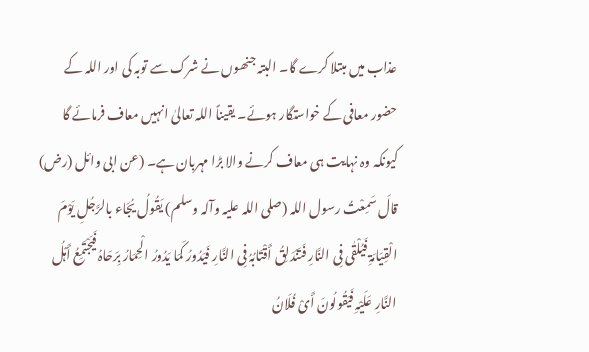عذاب میں مبتلا کرے گا۔ البتہ جنھوں نے شرک سے توبہ کی اور اللہ کے حضور معافی کے خواستگار ہوئے۔ یقیناً اللہ تعالیٰ انہیں معاف فرمائے گا کیونکہ وہ نہایت ہی معاف کرنے والا بڑا مہربان ہے۔ (عن ابی وائل (رض) قالَ سَمِعْتُ رسول اللہ (صلی اللہ علیہ وآلہ وسلم) یَقُولُ یُجَاء بالرَّجُلِ یَوْمَ الْقِیَامَۃِ فَیُلْقٰی فِی النَّارِ فَتَنْدَلِقُ أَقْتَابُہُ فِی النَّارِ فَیَدُورُ کَمَا یَدُورُ الْحِمَارُ بِرَحَاہُ فَیَجْتَمِعُ أَہْلُ النَّارِ عَلَیْہِ فَیَقُولُونَ أَیْ فُلَانُ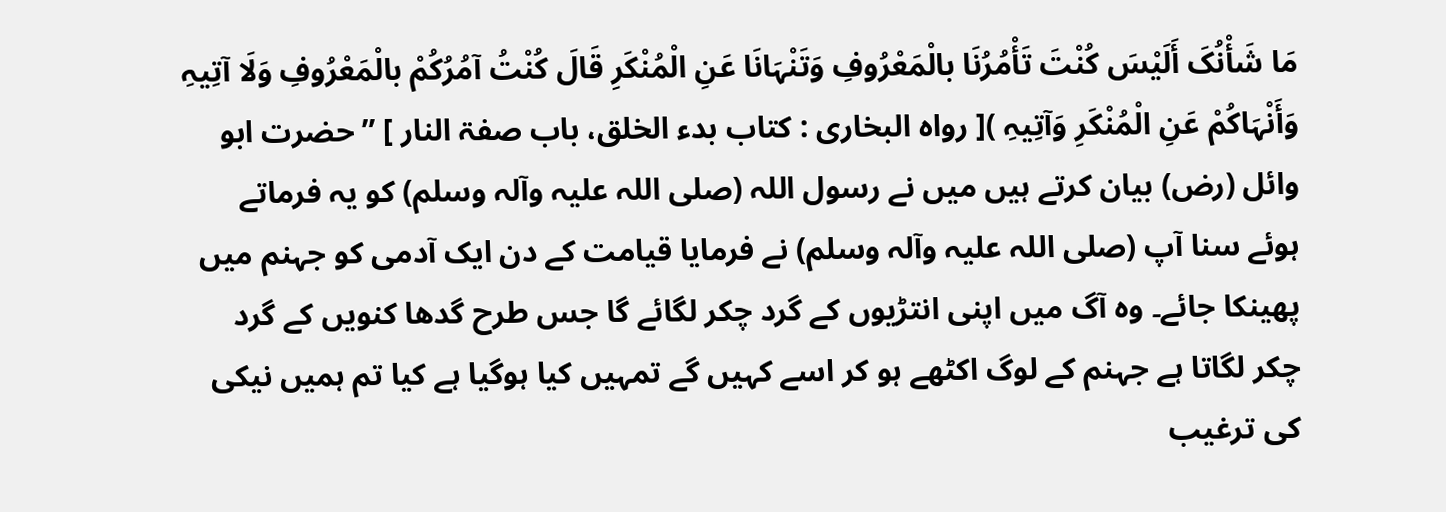مَا شَأْنُکَ أَلَیْسَ کُنْتَ تَأْمُرُنَا بالْمَعْرُوفِ وَتَنْہَانَا عَنِ الْمُنْکَرِ قَالَ کُنْتُ آمُرُکُمْ بالْمَعْرُوفِ وَلَا آتِیہِ وَأَنْہَاکُمْ عَنِ الْمُنْکَرِ وَآتِیہِ )[ رواہ البخاری : کتاب بدء الخلق، باب صفۃ النار ] ” حضرت ابو وائل (رض) بیان کرتے ہیں میں نے رسول اللہ (صلی اللہ علیہ وآلہ وسلم) کو یہ فرماتے ہوئے سنا آپ (صلی اللہ علیہ وآلہ وسلم) نے فرمایا قیامت کے دن ایک آدمی کو جہنم میں پھینکا جائے۔ وہ آگ میں اپنی انتڑیوں کے گرد چکر لگائے گا جس طرح گدھا کنویں کے گرد چکر لگاتا ہے جہنم کے لوگ اکٹھے ہو کر اسے کہیں گے تمہیں کیا ہوگیا ہے کیا تم ہمیں نیکی کی ترغیب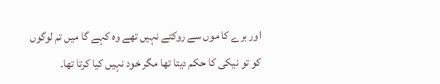اور برے کا موں سے روکتے نہیں تھے وہ کہے گا میں تم لوگوں کو تو نیکی کا حکم دیتا تھا مگر خود نہیں کیا کرتا تھا۔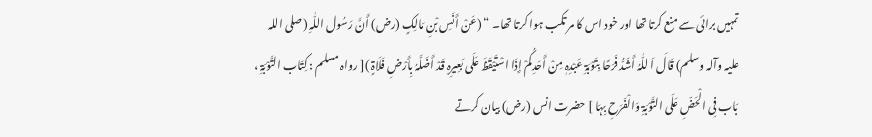تمہیں برائی سے منع کرتا تھا اور خود اس کا مر تکب ہوا کرتا تھا۔ “ (عَنْ أَنَسِ بْنِ مَالِکٍ (رض) أَنَّ رَسُول اللّٰہِ (صلی اللہ علیہ وآلہ وسلم) قَالَ اَ للّٰہُ أَشَدُّ فَرَحًا بِتَوْبَۃِ عَبْدِہٖ مِنْ أَحَدِکُمْ إِذَا اسْتَیْقَظَ عَلَی بَعِیرِہِ قَدْ أَضَلَّہُ بِأَرْضِ فَلَاۃٍ )[ رواہ مسلم : کِتَاب التَّوْبَۃِ ، بَاب فِی الْحَضِّ عَلَی التَّوْبَۃِ وَالْفَرَحِ بِہَا ] حضرت انس (رض) بیان کرتے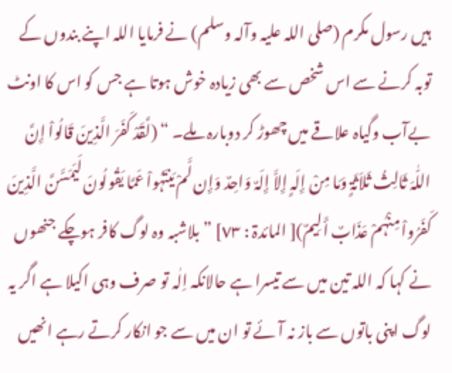ہیں رسول مکرم (صلی اللہ علیہ وآلہ وسلم) نے فرمایا اللہ اپنے بندوں کے توبہ کرنے سے اس شخص سے بھی زیادہ خوش ہوتا ہے جس کو اس کا اونٹ بےآب وگیاہ علاقے میں چھوڑ کر دوبارہ ملے۔ “ (لَّقَدْ کَفَرَ الَّذِینَ قَالُواْ إِنَّ اللّٰہَ ثَالِثُ ثَلاَثَۃٍ وَمَا مِنْ إِلَہٍ إِلاَّ إِلَہٌ وَاحِدٌ وَإِن لَّمْ یَنتَہُواْ عَمَّا یَقُولُونَ لَیَمَسَّنَّ الَّذِینَ کَفَرُواْ مِنْہُمْ عَذَابٌ أَلِیمٌ)[ المائدۃ : ٧٣] ” بلاشبہ وہ لوگ کافر ہوچکے جنھوں نے کہا کہ اللہ تین میں سے تیسرا ہے حالانکہ اِلٰہ تو صرف وہی اکیلا ہے اگر یہ لوگ اپنی باتوں سے باز نہ آئے تو ان میں سے جو انکار کرتے رہے انھیں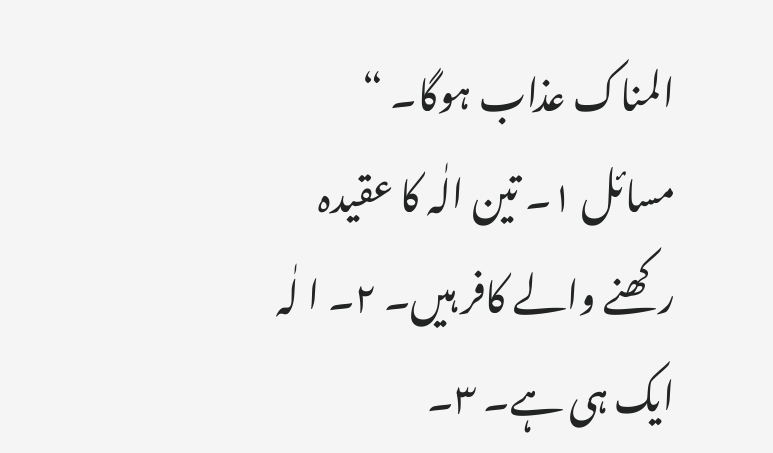المناک عذاب ہوگا۔ “ مسائل ١۔ تین الٰہ کا عقیدہ رکھنے والے کافر ہیں۔ ٢۔ ا لٰہ ایک ہی ہے۔ ٣۔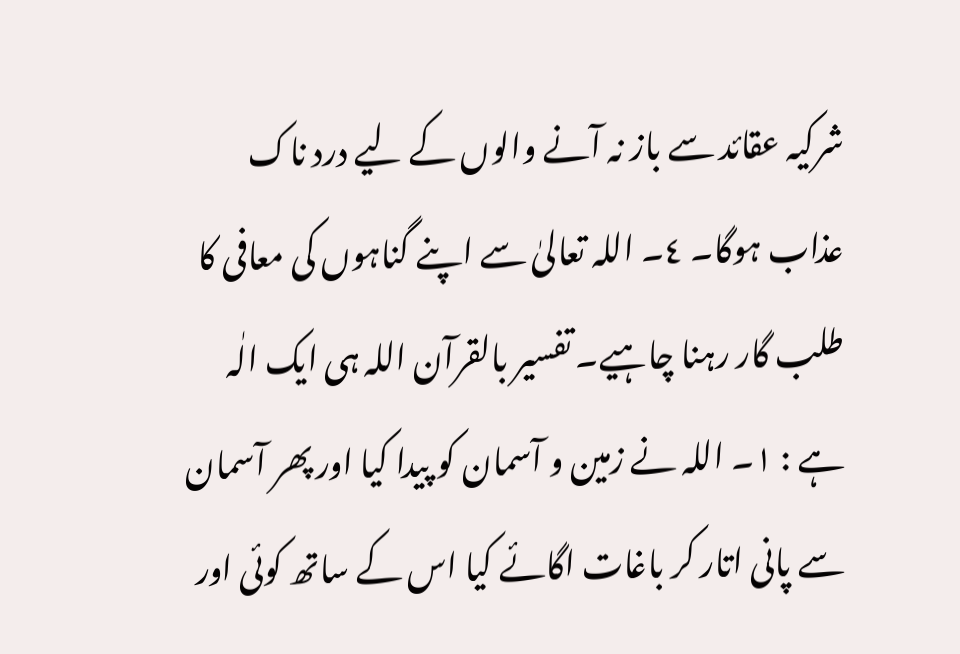شرکیہ عقائد سے باز نہ آنے والوں کے لیے درد ناک عذاب ہوگا۔ ٤۔ اللہ تعالیٰ سے اپنے گناہوں کی معافی کا طلب گار رہنا چاہیے۔ تفسیر بالقرآن اللہ ہی ایک الٰہ ہے : ١۔ اللہ نے زمین و آسمان کو پیدا کیا اور پھر آسمان سے پانی اتار کر باغات اگائے کیا اس کے ساتھ کوئی اور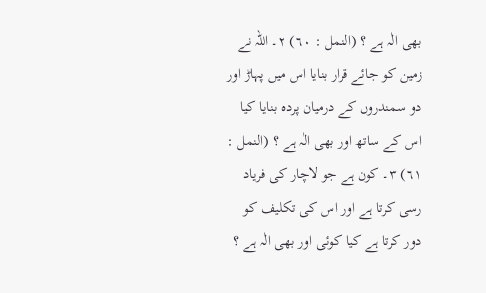بھی الٰہ ہے ؟ (النمل : ٦٠) ٢۔ اللہ نے زمین کو جائے قرار بنایا اس میں پہاڑ اور دو سمندروں کے درمیان پردہ بنایا کیا اس کے ساتھ اور بھی الٰہ ہے ؟ (النمل : ٦١) ٣۔ کون ہے جو لاچار کی فریاد رسی کرتا ہے اور اس کی تکلیف کو دور کرتا ہے کیا کوئی اور بھی الٰہ ہے ؟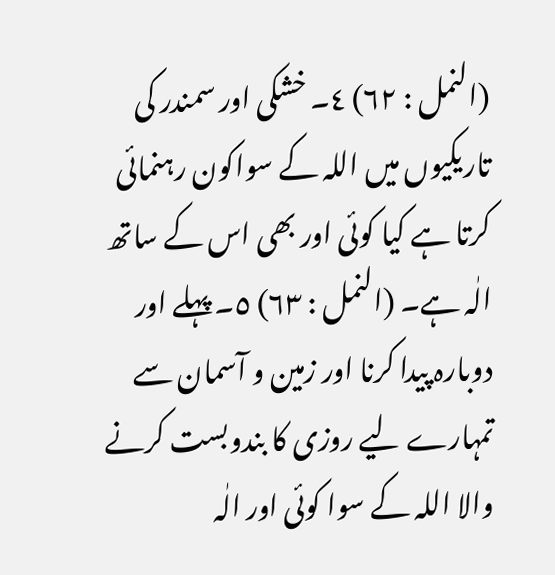(النمل : ٦٢) ٤۔ خشکی اور سمندر کی تاریکیوں میں اللہ کے سواکون رہنمائی کرتا ہے کیا کوئی اور بھی اس کے ساتھ الٰہ ہے۔ (النمل : ٦٣) ٥۔ پہلے اور دوبارہ پیدا کرنا اور زمین و آسمان سے تمہارے لیے روزی کا بندوبست کرنے والا اللہ کے سوا کوئی اور الٰہ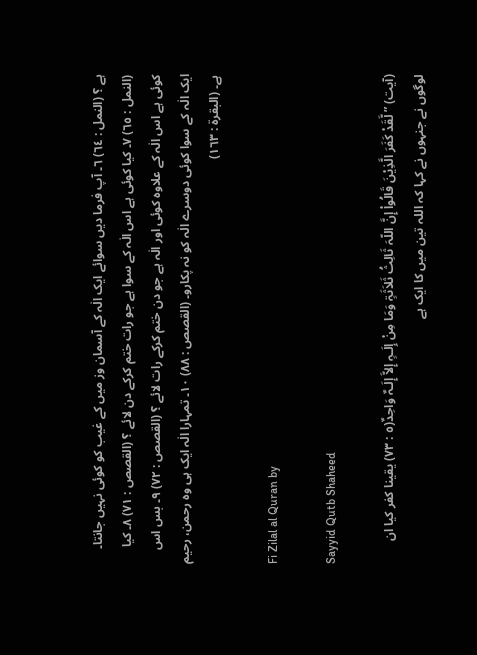ہے ؟ (النمل : ٦٤) ٦۔ آپ فرما دیں سوائے ایک الٰہ کے آسمان وز میں کے غیب کو کوئی نہیں جانتا۔ (النمل : ٦٥) ٧۔ کیا کوئی ہے اس الٰہ کے سوا ہے جو رات ختم کرکے دن لائے ؟ (القصص : ٧١) ٨۔ کیا کوئی ہے اس الٰہ کے علاوہ کوئی اور الٰہ ہے جو دن ختم کرکے رات لائے ؟ (القصص : ٧٢) ٩۔ بس اس ایک الٰہ کے سوا کوئی دوسرے الٰہ کو نہ پکارو۔ (القصص : ٨٨) ١٠۔ تمہارا الٰہ ایک ہی وہ رحمن، رحیم ہے۔ (البقرۃ : ١٦٣)

Fi Zilal al Quran by

Sayyid Qutb Shaheed

(آیت) ” لَّقَدْ کَفَرَ الَّذِیْنَ قَالُواْ إِنَّ اللّہَ ثَالِثُ ثَلاَثَۃٍ وَمَا مِنْ إِلَـہٍ إِلاَّ إِلَـہٌ وَاحِدٌ(٥ : ٧٣) یقینا کفر کیا ان لوگوں نے جنہوں نے کہا کہ اللہ تین میں کا ایک ہے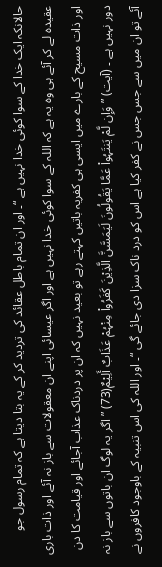حالانکہ ایک خدا کے سوا کوئی خدا نہیں ہے “۔ اور ان تمام باطل عقائد کی تردید کر کے یہ بتا دیتا ہے کہ تمام رسول جو عقیدہ لے کر آئے ہی وہ یہ ہے کہ اللہ کے سوا کوئی خدا نہیں ہے اور اگر عیسائی اپنے ان معقولات سے باز نہ آئے اور ذات باری اور ذات مسیح کے بارے میں ایسی ہی کفریہ باتیں کہتے رہے تو بعید نہیں کہ ان پر دردناک عذاب آجائے اور قیامت کا دن دور نہیں ہے ۔ (آیت) ” وَإِن لَّمْ یَنتَہُواْ عَمَّا یَقُولُونَ لَیَمَسَّنَّ الَّذِیْنَ کَفَرُواْ مِنْہُمْ عَذَابٌ أَلِیْمٌ(73) ” اگر یہ لوگ ان باتوں سے باز نہ آئے تو ان میں سے جس جس نے کفر کیا ہے اس کو درد ناک سزا دی جائے گی “۔ اور اللہ کی اس تنبیہ کے باوجود کافروں نے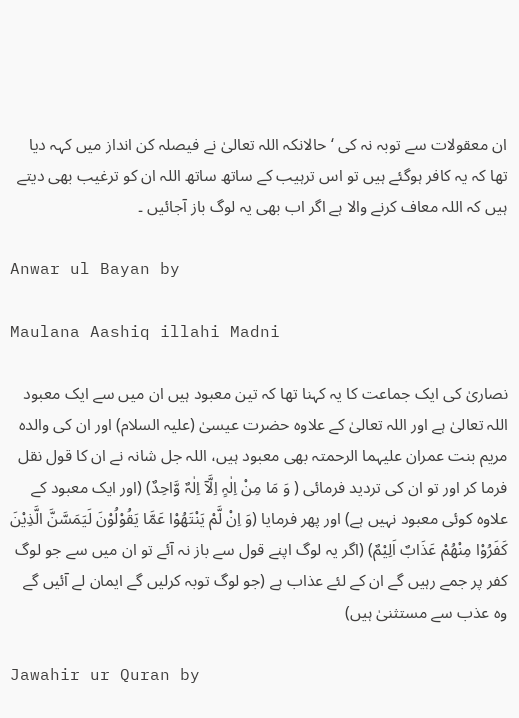ان معقولات سے توبہ نہ کی ‘ حالانکہ اللہ تعالیٰ نے فیصلہ کن انداز میں کہہ دیا تھا کہ یہ کافر ہوگئے ہیں تو اس ترہیب کے ساتھ ساتھ اللہ ان کو ترغیب بھی دیتے ہیں کہ اللہ معاف کرنے والا ہے اگر اب بھی یہ لوگ باز آجائیں ۔

Anwar ul Bayan by

Maulana Aashiq illahi Madni

نصاریٰ کی ایک جماعت کا یہ کہنا تھا کہ تین معبود ہیں ان میں سے ایک معبود اللہ تعالیٰ ہے اور اللہ تعالیٰ کے علاوہ حضرت عیسیٰ (علیہ السلام) اور ان کی والدہ مریم بنت عمران علیہما الرحمتہ بھی معبود ہیں، اللہ جل شانہ نے ان کا قول نقل فرما کر اور تو ان کی تردید فرمائی ( وَ مَا مِنْ اِلٰہٍ اِلَّآ اِلٰہٌ وَّاحِدٌ) (اور ایک معبود کے علاوہ کوئی معبود نہیں ہے) اور پھر فرمایا (وَ اِنْ لَّمْ یَنْتَھُوْا عَمَّا یَقُوْلُوْنَ لَیَمَسَّنَّ الَّذِیْنَ کَفَرُوْا مِنْھُمْ عَذَابٌ اَلِیْمٌ) (اگر یہ لوگ اپنے قول سے باز نہ آئے تو ان میں سے جو لوگ کفر پر جمے رہیں گے ان کے لئے عذاب ہے (جو لوگ توبہ کرلیں گے ایمان لے آئیں گے وہ عذب سے مستثنیٰ ہیں)

Jawahir ur Quran by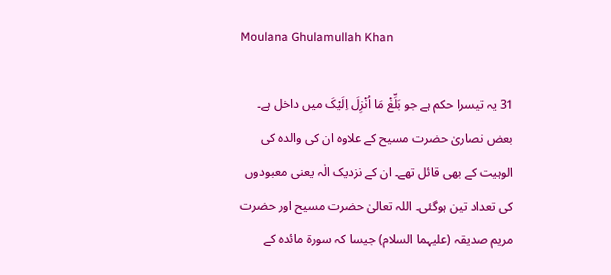Moulana Ghulamullah Khan

31 یہ تیسرا حکم ہے جو بَلِّغْ مَا اُنْزِلَ اِلَیْکَ میں داخل ہے۔ بعض نصاریٰ حضرت مسیح کے علاوہ ان کی والدہ کی الوہیت کے بھی قائل تھے۔ ان کے نزدیک الٰہ یعنی معبودوں کی تعداد تین ہوگئی۔ اللہ تعالیٰ حضرت مسیح اور حضرت مریم صدیقہ (علیہما السلام) جیسا کہ سورة مائدہ کے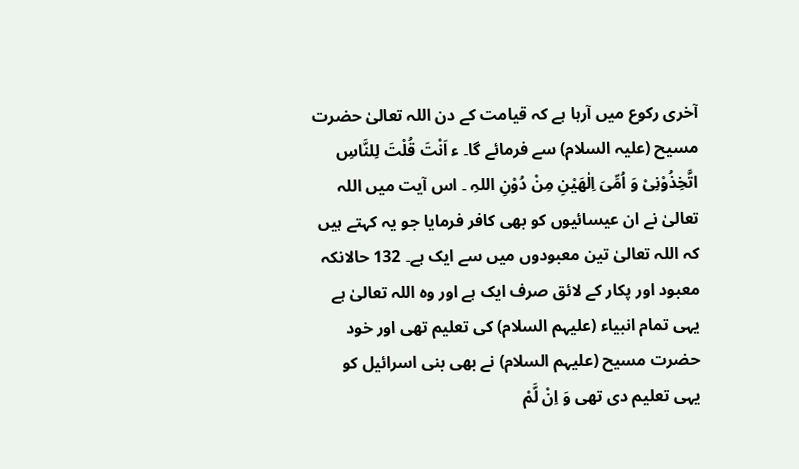آخری رکوع میں آرہا ہے کہ قیامت کے دن اللہ تعالیٰ حضرت مسیح (علیہ السلام) سے فرمائے گا۔ ء اَنْتَ قُلْتَ لِلنَّاسِ اتَّخِذُوْنِیْ وَ اُمِّیَ اِلٰھَیْنِ مِنْ دُوْنِ اللہِ ۔ اس آیت میں اللہ تعالیٰ نے ان عیسائیوں کو بھی کافر فرمایا جو یہ کہتے ہیں کہ اللہ تعالیٰ تین معبودوں میں سے ایک ہے۔ 132 حالانکہ معبود اور پکار کے لائق صرف ایک ہے اور وہ اللہ تعالیٰ ہے یہی تمام انبیاء (علیہم السلام) کی تعلیم تھی اور خود حضرت مسیح (علیہم السلام) نے بھی بنی اسرائیل کو یہی تعلیم دی تھی وَ اِنْ لَّمْ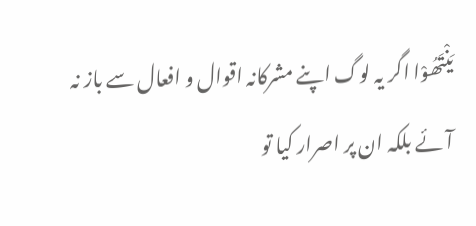یَنْتَھُوْا اگر یہ لوگ اپنے مشرکانہ اقوال و افعال سے باز نہ آئے بلکہ ان پر اصرار کیا تو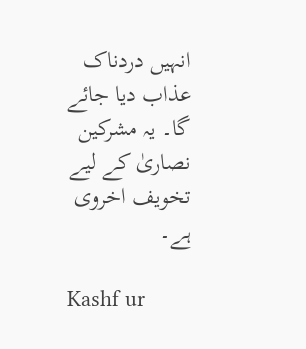انہیں دردناک عذاب دیا جائے گا۔ یہ مشرکین نصاریٰ کے لیے تخویف اخروی ہے۔

Kashf ur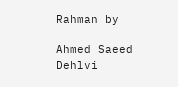Rahman by

Ahmed Saeed Dehlvi